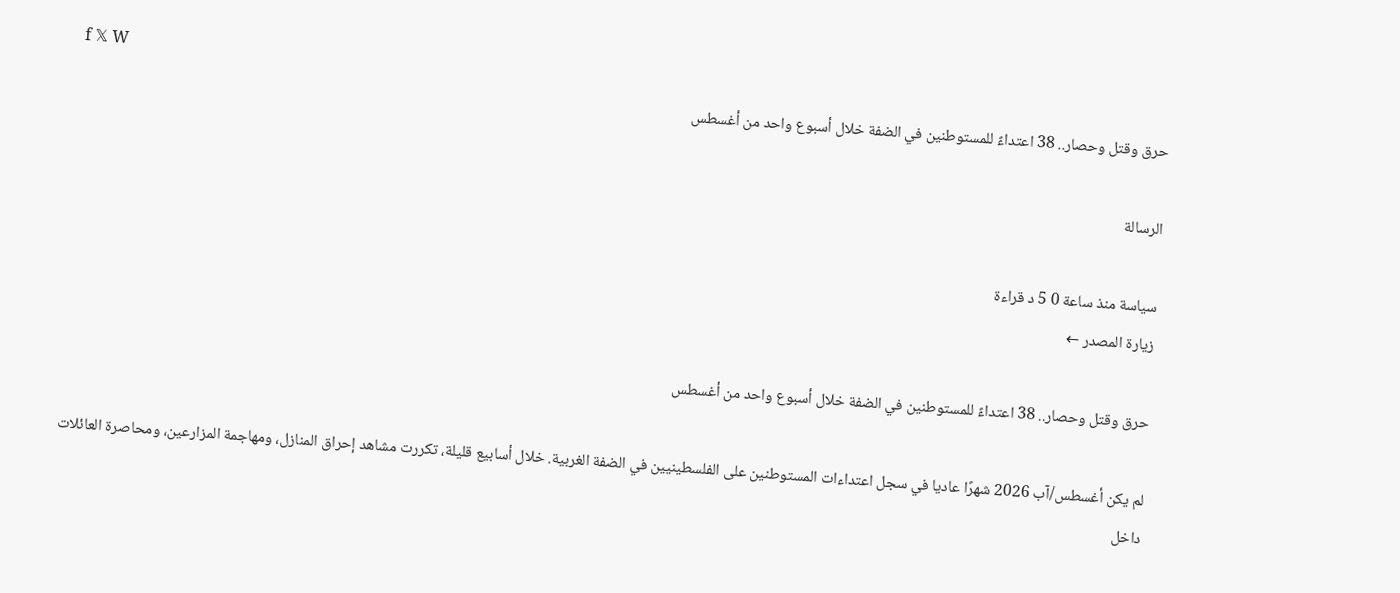f 𝕏 W
حرق وقتل وحصار.. 38 اعتداءً للمستوطنين في الضفة خلال أسبوع واحد من أغسطس

الرسالة

سياسة منذ ساعة 0 5 د قراءة
زيارة المصدر ←

حرق وقتل وحصار.. 38 اعتداءً للمستوطنين في الضفة خلال أسبوع واحد من أغسطس

لم يكن أغسطس/آب 2026 شهرًا عاديا في سجل اعتداءات المستوطنين على الفلسطينيين في الضفة الغربية. خلال أسابيع قليلة، تكررت مشاهد إحراق المنازل، ومهاجمة المزارعين، ومحاصرة العائلات داخل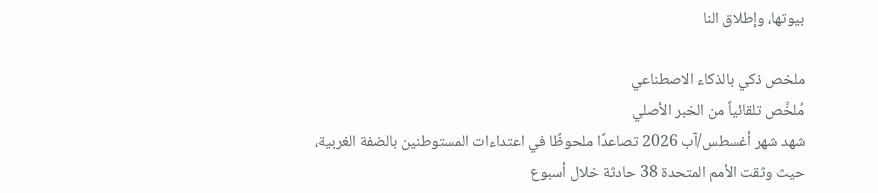بيوتها، وإطلاق النا

ملخص ذكي بالذكاء الاصطناعي
مُلخَّص تلقائياً من الخبر الأصلي
شهد شهر أغسطس/آب 2026 تصاعدًا ملحوظًا في اعتداءات المستوطنين بالضفة الغربية، حيث وثقت الأمم المتحدة 38 حادثة خلال أسبوع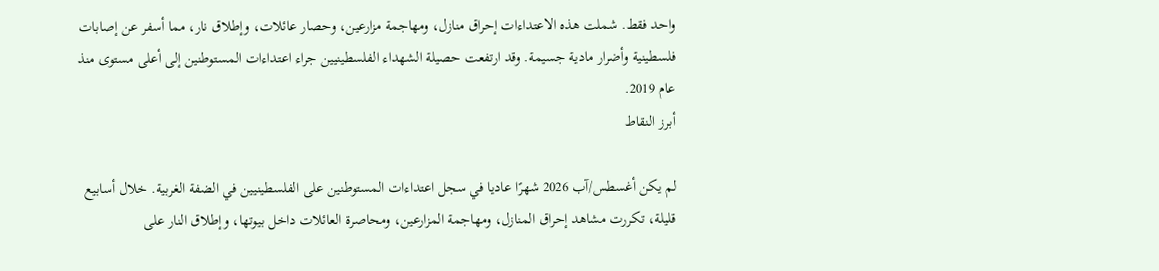واحد فقط. شملت هذه الاعتداءات إحراق منازل، ومهاجمة مزارعين، وحصار عائلات، وإطلاق نار، مما أسفر عن إصابات فلسطينية وأضرار مادية جسيمة. وقد ارتفعت حصيلة الشهداء الفلسطينيين جراء اعتداءات المستوطنين إلى أعلى مستوى منذ عام 2019.
أبرز النقاط

لم يكن أغسطس/آب 2026 شهرًا عاديا في سجل اعتداءات المستوطنين على الفلسطينيين في الضفة الغربية. خلال أسابيع قليلة، تكررت مشاهد إحراق المنازل، ومهاجمة المزارعين، ومحاصرة العائلات داخل بيوتها، وإطلاق النار على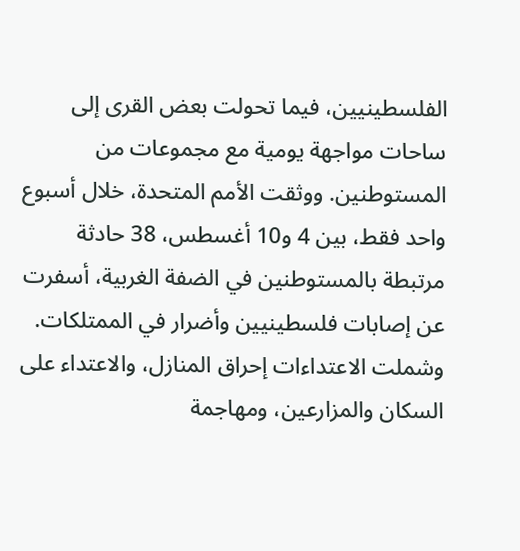الفلسطينيين، فيما تحولت بعض القرى إلى ساحات مواجهة يومية مع مجموعات من المستوطنين. ووثقت الأمم المتحدة، خلال أسبوع واحد فقط، بين 4 و10 أغسطس، 38 حادثة مرتبطة بالمستوطنين في الضفة الغربية، أسفرت عن إصابات فلسطينيين وأضرار في الممتلكات. وشملت الاعتداءات إحراق المنازل، والاعتداء على السكان والمزارعين، ومهاجمة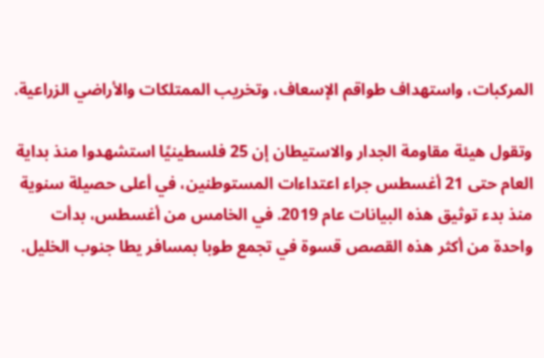المركبات، واستهداف طواقم الإسعاف، وتخريب الممتلكات والأراضي الزراعية.

وتقول هيئة مقاومة الجدار والاستيطان إن 25 فلسطينيًا استشهدوا منذ بداية العام حتى 21 أغسطس جراء اعتداءات المستوطنين، في أعلى حصيلة سنوية منذ بدء توثيق هذه البيانات عام 2019. في الخامس من أغسطس، بدأت واحدة من أكثر هذه القصص قسوة في تجمع طوبا بمسافر يطا جنوب الخليل.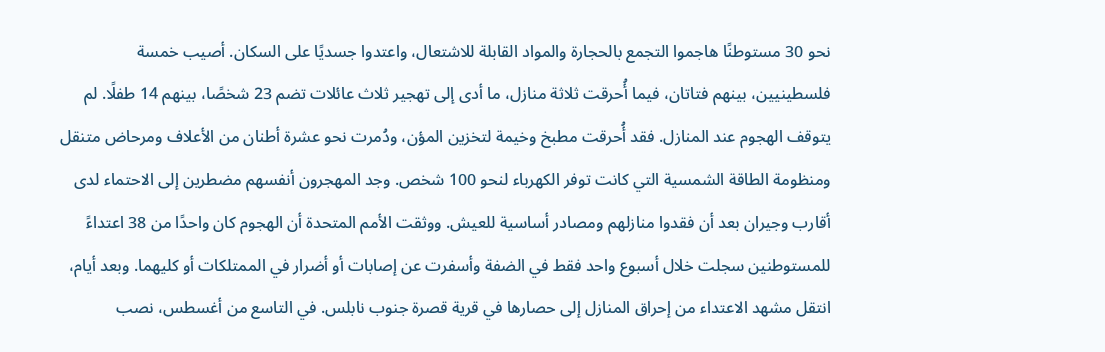نحو 30 مستوطنًا هاجموا التجمع بالحجارة والمواد القابلة للاشتعال، واعتدوا جسديًا على السكان. أصيب خمسة فلسطينيين، بينهم فتاتان، فيما أُحرقت ثلاثة منازل، ما أدى إلى تهجير ثلاث عائلات تضم 23 شخصًا، بينهم 14 طفلًا. لم يتوقف الهجوم عند المنازل. فقد أُحرقت مطبخ وخيمة لتخزين المؤن، ودُمرت نحو عشرة أطنان من الأعلاف ومرحاض متنقل ومنظومة الطاقة الشمسية التي كانت توفر الكهرباء لنحو 100 شخص. وجد المهجرون أنفسهم مضطرين إلى الاحتماء لدى أقارب وجيران بعد أن فقدوا منازلهم ومصادر أساسية للعيش. ووثقت الأمم المتحدة أن الهجوم كان واحدًا من 38 اعتداءً للمستوطنين سجلت خلال أسبوع واحد فقط في الضفة وأسفرت عن إصابات أو أضرار في الممتلكات أو كليهما. وبعد أيام، انتقل مشهد الاعتداء من إحراق المنازل إلى حصارها في قرية قصرة جنوب نابلس. في التاسع من أغسطس، نصب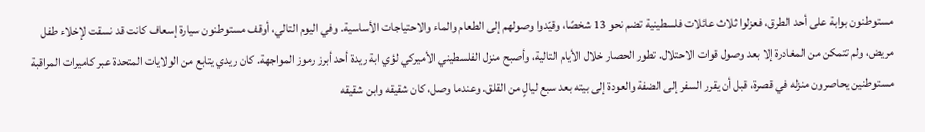مستوطنون بوابة على أحد الطرق، فعزلوا ثلاث عائلات فلسطينية تضم نحو 13 شخصًا، وقيّدوا وصولهم إلى الطعام والماء والاحتياجات الأساسية. وفي اليوم التالي، أوقف مستوطنون سيارة إسعاف كانت قد نسقت لإخلاء طفل مريض، ولم تتمكن من المغادرة إلا بعد وصول قوات الاحتلال. تطور الحصار خلال الأيام التالية، وأصبح منزل الفلسطيني الأميركي لؤي ابة ريدة أحد أبرز رموز المواجهة. كان ريدي يتابع من الولايات المتحدة عبر كاميرات المراقبة مستوطنين يحاصرون منزله في قصرة، قبل أن يقرر السفر إلى الضفة والعودة إلى بيته بعد سبع ليالٍ من القلق. وعندما وصل، كان شقيقه وابن شقيقه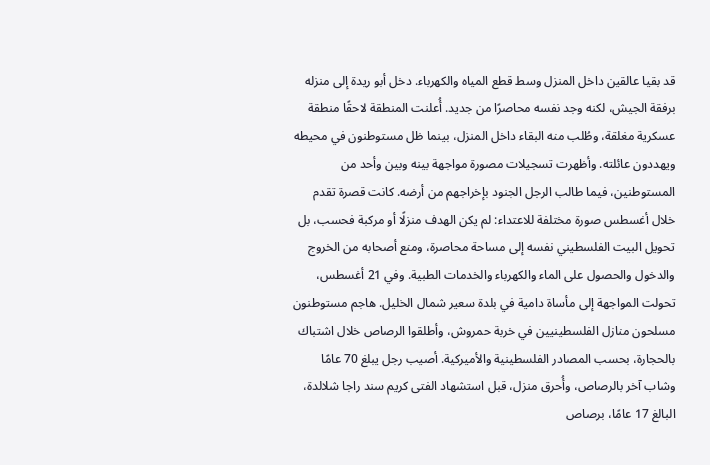قد بقيا عالقين داخل المنزل وسط قطع المياه والكهرباء. دخل أبو ريدة إلى منزله برفقة الجيش، لكنه وجد نفسه محاصرًا من جديد. أُعلنت المنطقة لاحقًا منطقة عسكرية مغلقة، وطُلب منه البقاء داخل المنزل، بينما ظل مستوطنون في محيطه ويهددون عائلته. وأظهرت تسجيلات مصورة مواجهة بينه وبين وأحد من المستوطنين، فيما طالب الرجل الجنود بإخراجهم من أرضه. كانت قصرة تقدم خلال أغسطس صورة مختلفة للاعتداء: لم يكن الهدف منزلًا أو مركبة فحسب، بل تحويل البيت الفلسطيني نفسه إلى مساحة محاصرة، ومنع أصحابه من الخروج والدخول والحصول على الماء والكهرباء والخدمات الطبية. وفي 21 أغسطس، تحولت المواجهة إلى مأساة دامية في بلدة سعير شمال الخليل. هاجم مستوطنون مسلحون منازل الفلسطينيين في خربة حمروش، وأطلقوا الرصاص خلال اشتباك بالحجارة، بحسب المصادر الفلسطينية والأميركية. أصيب رجل يبلغ 70 عامًا وشاب آخر بالرصاص، وأُحرق منزل، قبل استشهاد الفتى كريم سند راجا شلالدة، البالغ 17 عامًا، برصاص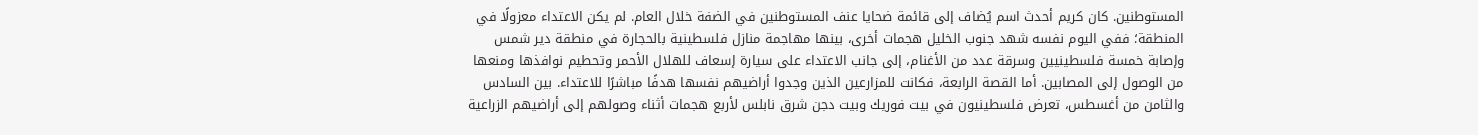المستوطنين. كان كريم أحدث اسم يُضاف إلى قائمة ضحايا عنف المستوطنين في الضفة خلال العام. لم يكن الاعتداء معزولًا في المنطقة؛ ففي اليوم نفسه شهد جنوب الخليل هجمات أخرى، بينها مهاجمة منازل فلسطينية بالحجارة في منطقة دير شمس وإصابة خمسة فلسطينيين وسرقة عدد من الأغنام، إلى جانب الاعتداء على سيارة إسعاف للهلال الأحمر وتحطيم نوافذها ومنعها من الوصول إلى المصابين. أما القصة الرابعة، فكانت للمزارعين الذين وجدوا أراضيهم نفسها هدفًا مباشرًا للاعتداء. بين السادس والثامن من أغسطس، تعرض فلسطينيون في بيت فوريك وبيت دجن شرق نابلس لأربع هجمات أثناء وصولهم إلى أراضيهم الزراعية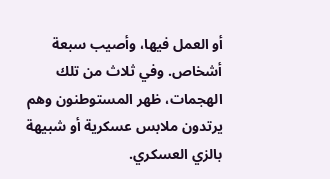أو العمل فيها، وأصيب سبعة أشخاص. وفي ثلاث من تلك الهجمات، ظهر المستوطنون وهم يرتدون ملابس عسكرية أو شبيهة بالزي العسكري.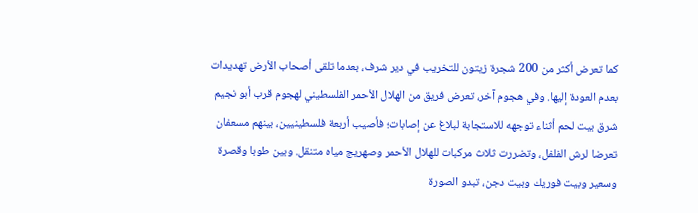كما تعرض أكثر من 200 شجرة زيتون للتخريب في دير شرف، بعدما تلقى أصحاب الأرض تهديدات بعدم العودة إليها. وفي هجوم آخر، تعرض فريق من الهلال الأحمر الفلسطيني لهجوم قرب أبو نجيم شرق بيت لحم أثناء توجهه للاستجابة لبلاغ عن إصابات؛ فأصيب أربعة فلسطينيين، بينهم مسعفان تعرضا لرش الفلفل، وتضررت ثلاث مركبات للهلال الأحمر وصهريج مياه متنقل. وبين طوبا وقصرة وسعير وبيت فوريك وبيت دجن، تبدو الصورة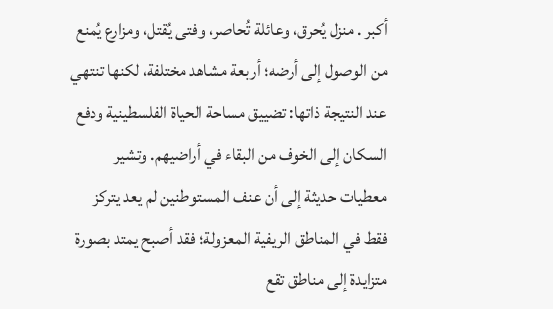أكبر . منزل يُحرق، وعائلة تُحاصر، وفتى يُقتل، ومزارع يُمنع من الوصول إلى أرضه؛ أربعة مشاهد مختلفة، لكنها تنتهي عند النتيجة ذاتها: تضييق مساحة الحياة الفلسطينية ودفع السكان إلى الخوف من البقاء في أراضيهم. وتشير معطيات حديثة إلى أن عنف المستوطنين لم يعد يتركز فقط في المناطق الريفية المعزولة؛ فقد أصبح يمتد بصورة متزايدة إلى مناطق تقع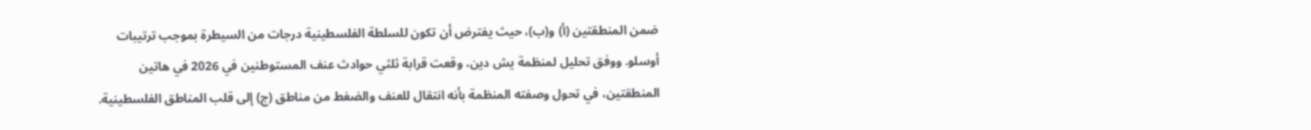ضمن المنطقتين (أ) و(ب)، حيث يفترض أن تكون للسلطة الفلسطينية درجات من السيطرة بموجب ترتيبات أوسلو. ووفق تحليل لمنظمة يش دين، وقعت قرابة ثلثي حوادث عنف المستوطنين في 2026 في هاتين المنطقتين، في تحول وصفته المنظمة بأنه انتقال للعنف والضغط من مناطق (ج) إلى قلب المناطق الفلسطينية.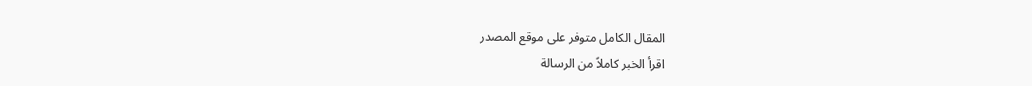المقال الكامل متوفر على موقع المصدر
اقرأ الخبر كاملاً من الرسالة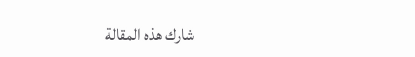شارك هذه المقالة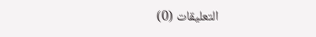التعليقات (0)